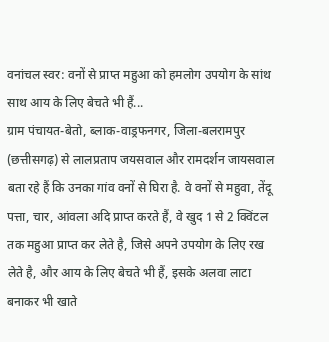वनांचल स्वर: वनों से प्राप्त महुआ को हमलोग उपयोग के सांथ साथ आय के लिए बेचते भी हैं...
ग्राम पंचायत-बेतो, ब्लाक-वाड्रफनगर, जिला-बलरामपुर (छत्तीसगढ़) से लालप्रताप जयसवाल और रामदर्शन जायसवाल बता रहे हैं कि उनका गांव वनों से घिरा है. वे वनों से महुवा, तेंदू पत्ता, चार, आंवला अदि प्राप्त करते हैं, वे खुद 1 से 2 क्विंटल तक महुआ प्राप्त कर लेते है, जिसे अपने उपयोग के लिए रख लेते है, और आय के लिए बेचते भी हैं, इसके अलवा लाटा बनाकर भी खाते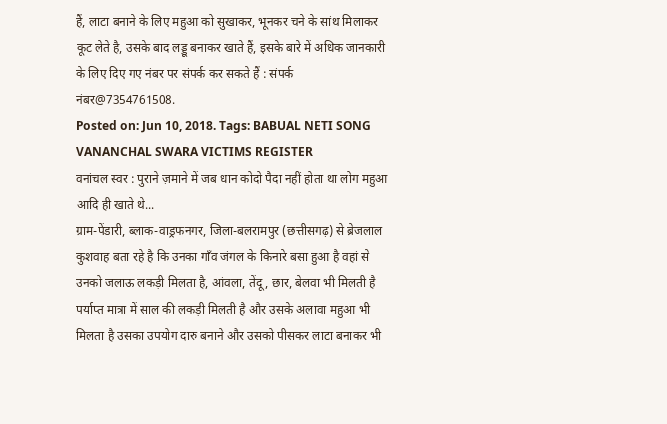हैं, लाटा बनाने के लिए महुआ को सुखाकर, भूनकर चने के सांथ मिलाकर कूट लेते है, उसके बाद लड्डू बनाकर खाते हैं, इसके बारे में अधिक जानकारी के लिए दिए गए नंबर पर संपर्क कर सकते हैं : संपर्क नंबर@7354761508.
Posted on: Jun 10, 2018. Tags: BABUAL NETI SONG VANANCHAL SWARA VICTIMS REGISTER
वनांचल स्वर : पुराने ज़माने में जब धान कोदो पैदा नहीं होता था लोग महुआ आदि ही खाते थे...
ग्राम-पेंडारी, ब्लाक-वाड्रफनगर, जिला-बलरामपुर (छत्तीसगढ़) से ब्रेजलाल कुशवाह बता रहे है कि उनका गाँव जंगल के किनारे बसा हुआ है वहां से उनको जलाऊ लकड़ी मिलता है, आंवला, तेंदू, छार, बेलवा भी मिलती है पर्याप्त मात्रा में साल की लकड़ी मिलती है और उसके अलावा महुआ भी मिलता है उसका उपयोग दारु बनाने और उसको पीसकर लाटा बनाकर भी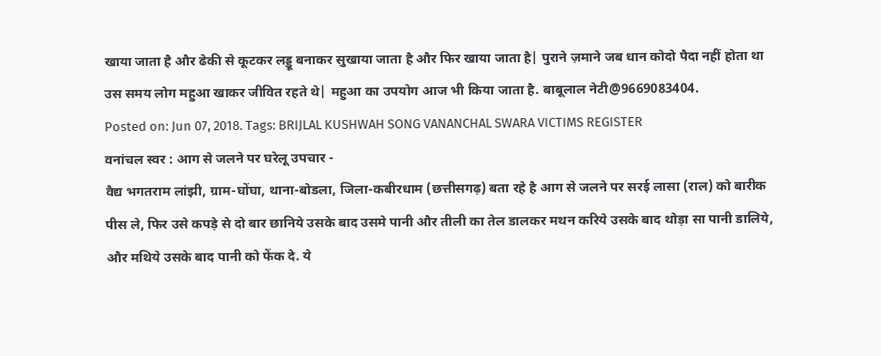खाया जाता है और ढेकी से कूटकर लड्डू बनाकर सुखाया जाता है और फिर खाया जाता है| पुराने ज़माने जब धान कोदो पैदा नहीं होता था उस समय लोग महुआ खाकर जीवित रहते थे| महुआ का उपयोग आज भी किया जाता है. बाबूलाल नेटी@9669083404.
Posted on: Jun 07, 2018. Tags: BRIJLAL KUSHWAH SONG VANANCHAL SWARA VICTIMS REGISTER
वनांचल स्वर : आग से जलने पर घरेलू उपचार -
वैद्य भगतराम लांझी, ग्राम-घोंघा, थाना-बोडला, जिला-कबीरधाम (छत्तीसगढ़) बता रहे है आग से जलने पर सरई लासा (राल) को बारीक पीस ले, फिर उसे कपड़े से दो बार छानिये उसके बाद उसमे पानी और तीली का तेल डालकर मथन करिये उसके बाद थोड़ा सा पानी डालिये, और मथिये उसके बाद पानी को फेंक दे. ये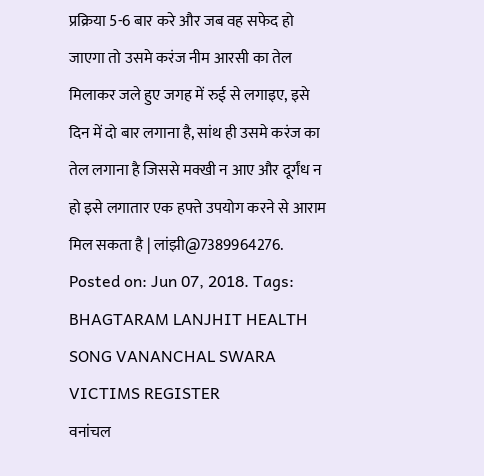प्रक्रिया 5-6 बार करे और जब वह सफेद हो जाएगा तो उसमे करंज नीम आरसी का तेल मिलाकर जले हुए जगह में रुई से लगाइए, इसे दिन में दो बार लगाना है, सांथ ही उसमे करंज का तेल लगाना है जिससे मक्खी न आए और दूर्गंध न हो इसे लगातार एक हफ्ते उपयोग करने से आराम मिल सकता है | लांझी@7389964276.
Posted on: Jun 07, 2018. Tags: BHAGTARAM LANJHIT HEALTH SONG VANANCHAL SWARA VICTIMS REGISTER
वनांचल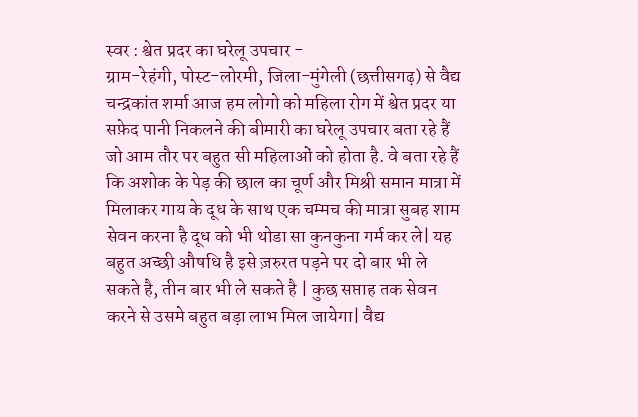स्वर : श्वेत प्रदर का घरेलू उपचार -
ग्राम-रेहंगी, पोस्ट-लोरमी, जिला-मुंगेली (छत्तीसगढ़) से वैद्य चन्द्रकांत शर्मा आज हम लोगो को महिला रोग में श्वेत प्रदर या सफ़ेद पानी निकलने की बीमारी का घरेलू उपचार बता रहे हैं जो आम तौर पर बहुत सी महिलाओं को होता है. वे बता रहे हैं कि अशोक के पेड़ की छाल का चूर्ण और मिश्री समान मात्रा में मिलाकर गाय के दूध के साथ एक चम्मच की मात्रा सुबह शाम सेवन करना है दूध को भी थोडा सा कुनकुना गर्म कर ले| यह बहुत अच्छी औषधि है इसे ज़रुरत पड़ने पर दो बार भी ले सकते है, तीन बार भी ले सकते है | कुछ सप्ताह तक सेवन करने से उसमे बहुत बड़ा लाभ मिल जायेगा| वैद्य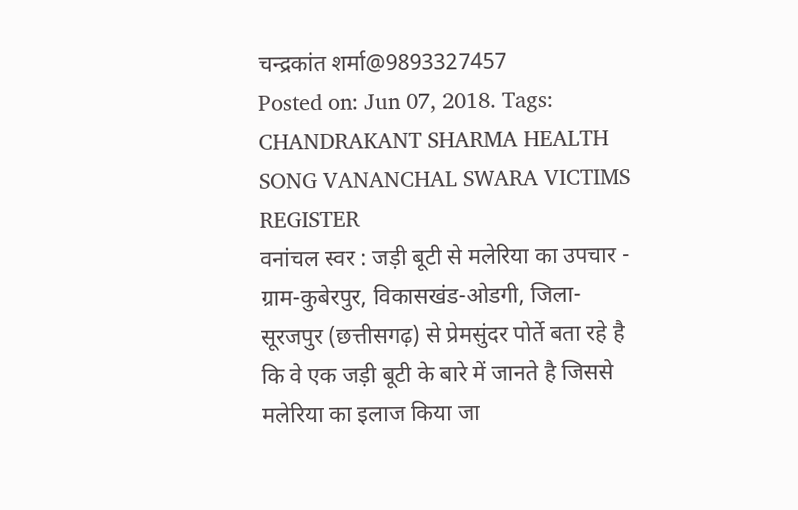चन्द्रकांत शर्मा@9893327457
Posted on: Jun 07, 2018. Tags: CHANDRAKANT SHARMA HEALTH SONG VANANCHAL SWARA VICTIMS REGISTER
वनांचल स्वर : जड़ी बूटी से मलेरिया का उपचार -
ग्राम-कुबेरपुर, विकासखंड-ओडगी, जिला-सूरजपुर (छत्तीसगढ़) से प्रेमसुंदर पोर्ते बता रहे है कि वे एक जड़ी बूटी के बारे में जानते है जिससे मलेरिया का इलाज किया जा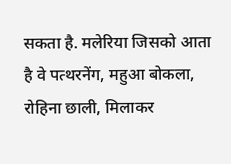सकता है. मलेरिया जिसको आता है वे पत्थरनेंग, महुआ बोकला, रोहिना छाली, मिलाकर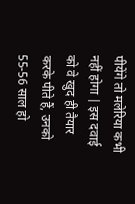पीयेंगे तो मलेरिया कभी नहीं होगा | इस दवाई को वे खुद ही तैयार करके पीते हैं, उनको 55-56 साल हो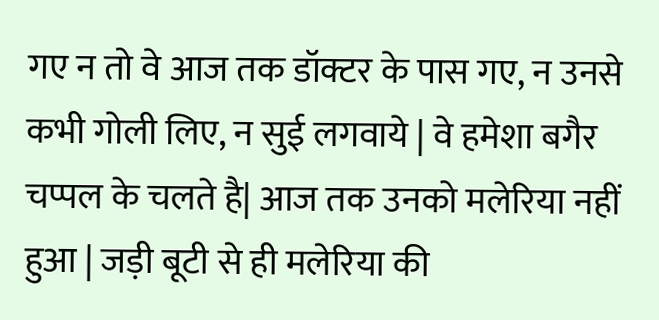गए न तो वे आज तक डॉक्टर के पास गए, न उनसे कभी गोली लिए, न सुई लगवाये | वे हमेशा बगैर चप्पल के चलते है| आज तक उनको मलेरिया नहीं हुआ | जड़ी बूटी से ही मलेरिया की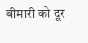बीमारी को दूर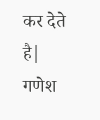कर देते है| गणेश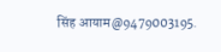सिंह आयाम@9479003195.